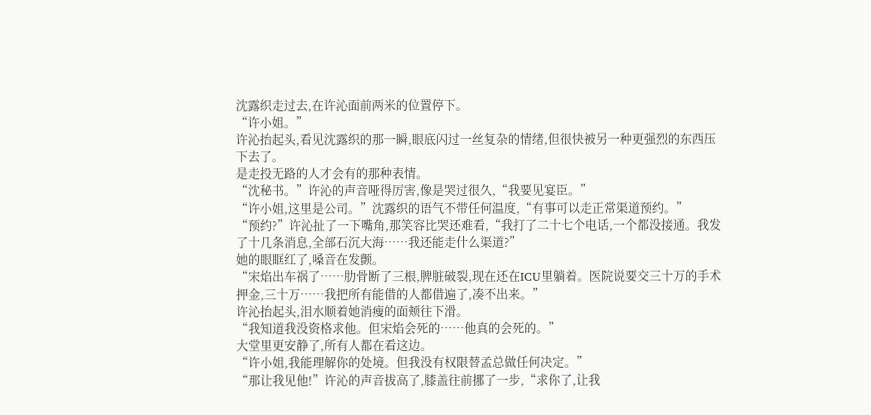沈露织走过去,在许沁面前两米的位置停下。
“许小姐。”
许沁抬起头,看见沈露织的那一瞬,眼底闪过一丝复杂的情绪,但很快被另一种更强烈的东西压下去了。
是走投无路的人才会有的那种表情。
“沈秘书。”许沁的声音哑得厉害,像是哭过很久,“我要见宴臣。”
“许小姐,这里是公司。”沈露织的语气不带任何温度,“有事可以走正常渠道预约。”
“预约?”许沁扯了一下嘴角,那笑容比哭还难看,“我打了二十七个电话,一个都没接通。我发了十几条消息,全部石沉大海……我还能走什么渠道?”
她的眼眶红了,嗓音在发颤。
“宋焰出车祸了……肋骨断了三根,脾脏破裂,现在还在ICU里躺着。医院说要交三十万的手术押金,三十万……我把所有能借的人都借遍了,凑不出来。”
许沁抬起头,泪水顺着她消瘦的面颊往下滑。
“我知道我没资格求他。但宋焰会死的……他真的会死的。”
大堂里更安静了,所有人都在看这边。
“许小姐,我能理解你的处境。但我没有权限替孟总做任何决定。”
“那让我见他!”许沁的声音拔高了,膝盖往前挪了一步,“求你了,让我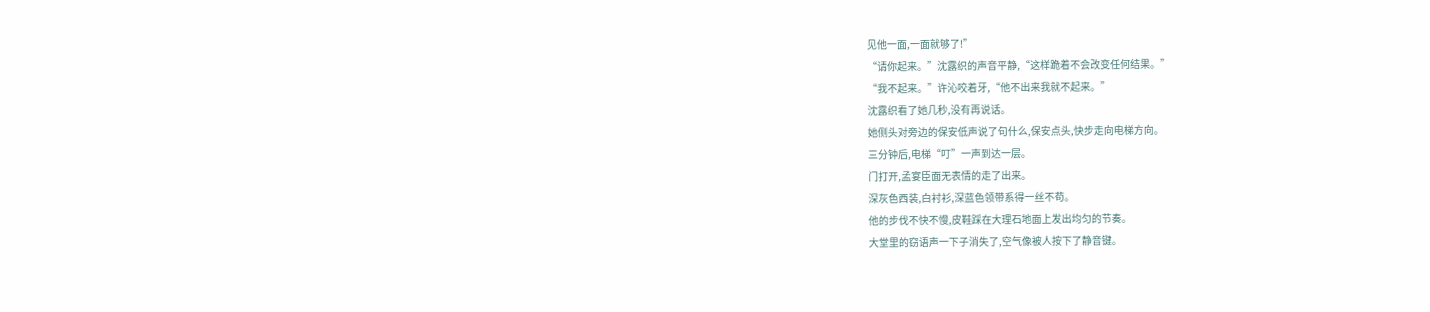见他一面,一面就够了!”
“请你起来。”沈露织的声音平静,“这样跪着不会改变任何结果。”
“我不起来。”许沁咬着牙,“他不出来我就不起来。”
沈露织看了她几秒,没有再说话。
她侧头对旁边的保安低声说了句什么,保安点头,快步走向电梯方向。
三分钟后,电梯“叮”一声到达一层。
门打开,孟宴臣面无表情的走了出来。
深灰色西装,白衬衫,深蓝色领带系得一丝不苟。
他的步伐不快不慢,皮鞋踩在大理石地面上发出均匀的节奏。
大堂里的窃语声一下子消失了,空气像被人按下了静音键。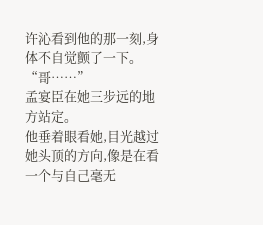许沁看到他的那一刻,身体不自觉颤了一下。
“哥……”
孟宴臣在她三步远的地方站定。
他垂着眼看她,目光越过她头顶的方向,像是在看一个与自己毫无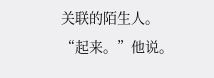关联的陌生人。
“起来。”他说。